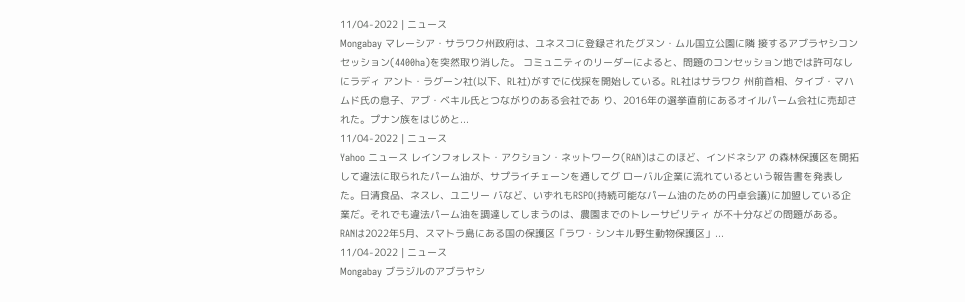11/04-2022 | ニュース
Mongabay マレーシア・サラワク州政府は、ユネスコに登録されたグヌン・ムル国立公園に隣 接するアブラヤシコンセッション(4400ha)を突然取り消した。 コミュニティのリーダーによると、問題のコンセッション地では許可なしにラディ アント・ラグーン社(以下、RL社)がすでに伐採を開始している。RL社はサラワク 州前首相、タイブ・マハムド氏の息子、アブ・ベキル氏とつながりのある会社であ り、2016年の選挙直前にあるオイルパーム会社に売却された。プナン族をはじめと...
11/04-2022 | ニュース
Yahoo ニュース レインフォレスト・アクション・ネットワーク(RAN)はこのほど、インドネシア の森林保護区を開拓して違法に取られたパーム油が、サプライチェーンを通してグ ローバル企業に流れているという報告書を発表した。日清食品、ネスレ、ユニリー バなど、いずれもRSPO(持続可能なパーム油のための円卓会議)に加盟している企 業だ。それでも違法パーム油を調達してしまうのは、農園までのトレーサビリティ が不十分などの問題がある。 RANは2022年5月、スマトラ島にある国の保護区「ラワ・シンキル野生動物保護区」...
11/04-2022 | ニュース
Mongabay ブラジルのアブラヤシ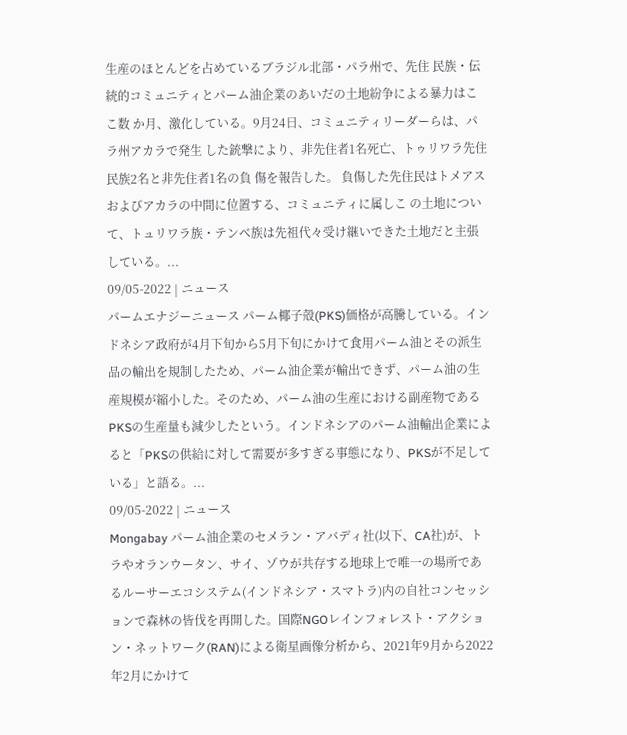生産のほとんどを占めているブラジル北部・パラ州で、先住 民族・伝統的コミュニティとパーム油企業のあいだの土地紛争による暴力はここ数 か月、激化している。9月24日、コミュニティリーダーらは、パラ州アカラで発生 した銃撃により、非先住者1名死亡、トゥリワラ先住民族2名と非先住者1名の負 傷を報告した。 負傷した先住民はトメアスおよびアカラの中間に位置する、コミュニティに属しこ の土地について、トュリワラ族・テンベ族は先祖代々受け継いできた土地だと主張 している。...
09/05-2022 | ニュース
パームエナジーニュース パーム椰子殻(PKS)価格が高騰している。インドネシア政府が4月下旬から5月下旬にかけて食用パーム油とその派生品の輸出を規制したため、パーム油企業が輸出できず、パーム油の生産規模が縮小した。そのため、パーム油の生産における副産物であるPKSの生産量も減少したという。インドネシアのパーム油輸出企業によると「PKSの供給に対して需要が多すぎる事態になり、PKSが不足している」と語る。...
09/05-2022 | ニュース
Mongabay パーム油企業のセメラン・アバディ社(以下、CA社)が、トラやオランウータン、サイ、ゾウが共存する地球上で唯一の場所であるルーサーエコシステム(インドネシア・スマトラ)内の自社コンセッションで森林の皆伐を再開した。国際NGOレインフォレスト・アクション・ネットワーク(RAN)による衛星画像分析から、2021年9月から2022年2月にかけて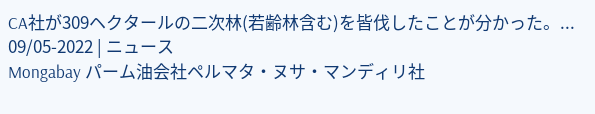CA社が309ヘクタールの二次林(若齢林含む)を皆伐したことが分かった。...
09/05-2022 | ニュース
Mongabay パーム油会社ペルマタ・ヌサ・マンディリ社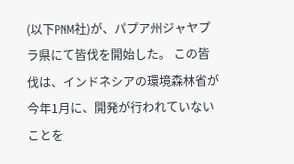(以下PNM社)が、パプア州ジャヤプラ県にて皆伐を開始した。 この皆伐は、インドネシアの環境森林省が今年1月に、開発が行われていないことを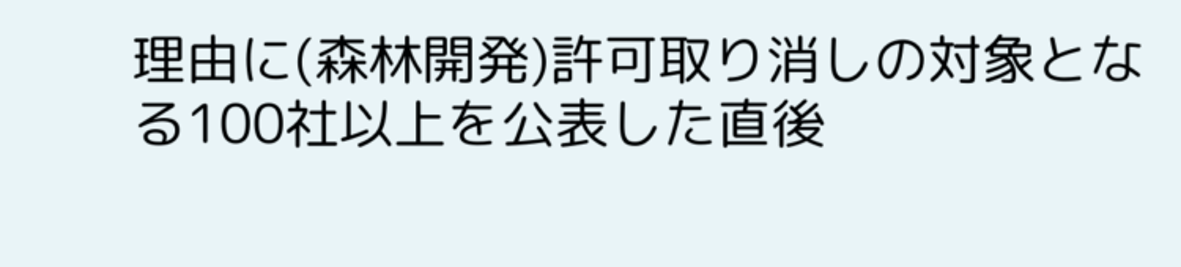理由に(森林開発)許可取り消しの対象となる100社以上を公表した直後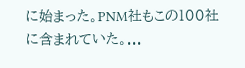に始まった。PNM社もこの100社に含まれていた。...